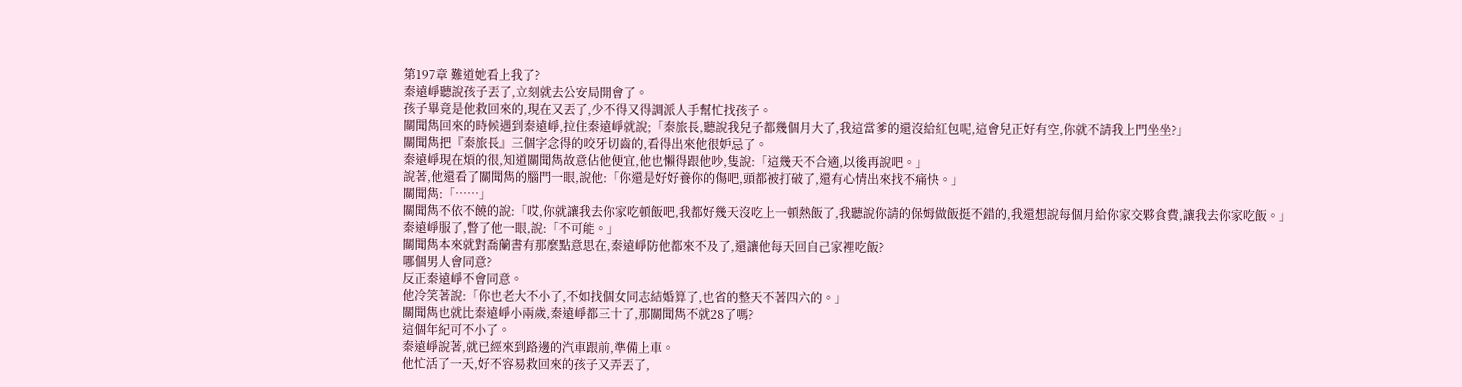第197章 難道她看上我了?
秦遠崢聽說孩子丟了,立刻就去公安局開會了。
孩子畢竟是他救回來的,現在又丟了,少不得又得調派人手幫忙找孩子。
關聞雋回來的時候遇到秦遠崢,拉住秦遠崢就說;「秦旅長,聽說我兒子都幾個月大了,我這當爹的還沒給紅包呢,這會兒正好有空,你就不請我上門坐坐?」
關聞雋把『秦旅長』三個字念得的咬牙切齒的,看得出來他很妒忌了。
秦遠崢現在煩的很,知道關聞雋故意佔他便宜,他也懶得跟他吵,隻說:「這幾天不合適,以後再說吧。」
說著,他還看了關聞雋的腦門一眼,說他:「你還是好好養你的傷吧,頭都被打破了,還有心情出來找不痛快。」
關聞雋:「……」
關聞雋不依不饒的說:「哎,你就讓我去你家吃頓飯吧,我都好幾天沒吃上一頓熱飯了,我聽說你請的保姆做飯挺不錯的,我還想說每個月給你家交夥食費,讓我去你家吃飯。」
秦遠崢服了,瞥了他一眼,說:「不可能。」
關聞雋本來就對喬蘭書有那麼點意思在,秦遠崢防他都來不及了,還讓他每天回自己家裡吃飯?
哪個男人會同意?
反正秦遠崢不會同意。
他冷笑著說:「你也老大不小了,不如找個女同志結婚算了,也省的整天不著四六的。」
關聞雋也就比秦遠崢小兩歲,秦遠崢都三十了,那關聞雋不就28了嗎?
這個年紀可不小了。
秦遠崢說著,就已經來到路邊的汽車跟前,準備上車。
他忙活了一天,好不容易救回來的孩子又弄丟了,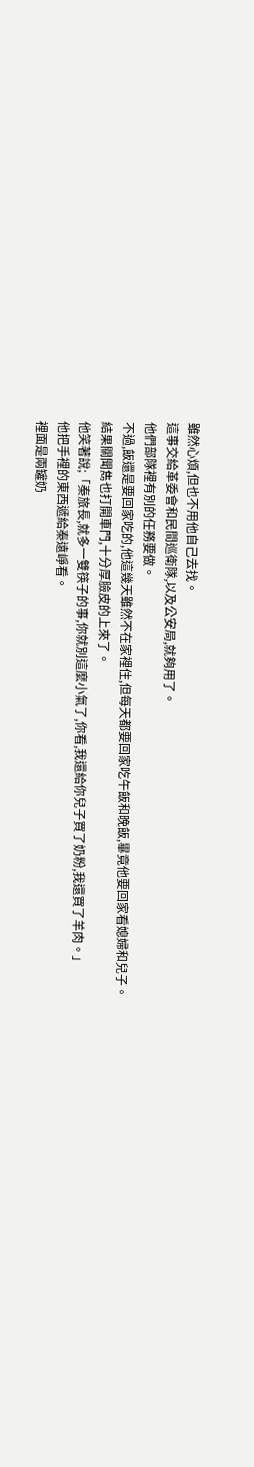雖然心煩,但也不用他自己去找。
這事交給革委會和民間巡衛隊,以及公安局,就夠用了。
他們部隊裡有別的任務要做。
不過,飯還是要回家吃的,他這幾天雖然不在家裡住,但每天都要回家吃午飯和晚飯,畢竟他要回家看媳婦和兒子。
結果關聞雋也打開車門,十分厚臉皮的上來了。
他笑著說;「秦旅長,就多一雙筷子的事,你就別這麼小氣了,你看,我還給你兒子買了奶粉,我還買了羊肉。」
他把手裡的東西遞給秦遠崢看。
裡面是兩罐奶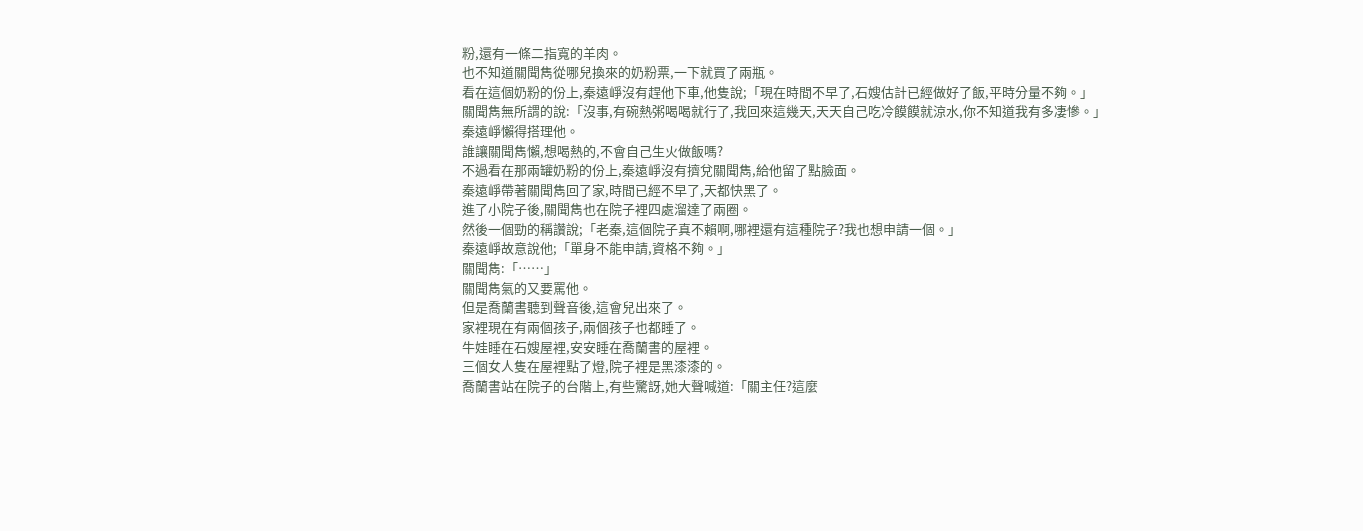粉,還有一條二指寬的羊肉。
也不知道關聞雋從哪兒換來的奶粉票,一下就買了兩瓶。
看在這個奶粉的份上,秦遠崢沒有趕他下車,他隻說;「現在時間不早了,石嫂估計已經做好了飯,平時分量不夠。」
關聞雋無所謂的說:「沒事,有碗熱粥喝喝就行了,我回來這幾天,天天自己吃冷饃饃就涼水,你不知道我有多凄慘。」
秦遠崢懶得搭理他。
誰讓關聞雋懶,想喝熱的,不會自己生火做飯嗎?
不過看在那兩罐奶粉的份上,秦遠崢沒有擠兌關聞雋,給他留了點臉面。
秦遠崢帶著關聞雋回了家,時間已經不早了,天都快黑了。
進了小院子後,關聞雋也在院子裡四處溜達了兩圈。
然後一個勁的稱讚說;「老秦,這個院子真不賴啊,哪裡還有這種院子?我也想申請一個。」
秦遠崢故意說他;「單身不能申請,資格不夠。」
關聞雋:「……」
關聞雋氣的又要罵他。
但是喬蘭書聽到聲音後,這會兒出來了。
家裡現在有兩個孩子,兩個孩子也都睡了。
牛娃睡在石嫂屋裡,安安睡在喬蘭書的屋裡。
三個女人隻在屋裡點了燈,院子裡是黑漆漆的。
喬蘭書站在院子的台階上,有些驚訝,她大聲喊道:「關主任?這麼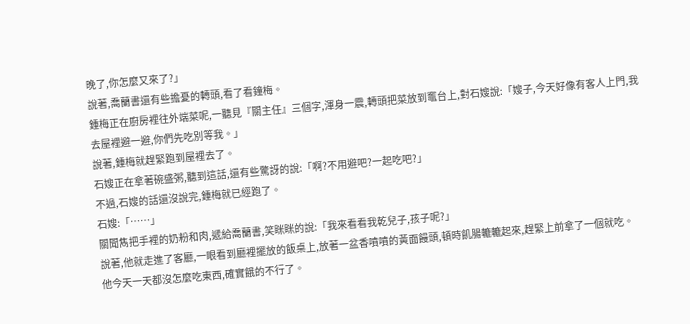晚了,你怎麼又來了?」
說著,喬蘭書還有些擔憂的轉頭,看了看鐘梅。
鍾梅正在廚房裡往外端菜呢,一聽見『關主任』三個字,渾身一震,轉頭把菜放到竈台上,對石嫂說:「嫂子,今天好像有客人上門,我去屋裡避一避,你們先吃別等我。」
說著,鍾梅就趕緊跑到屋裡去了。
石嫂正在拿著碗盛粥,聽到這話,還有些驚訝的說:「啊?不用避吧?一起吃吧?」
不過,石嫂的話還沒說完,鍾梅就已經跑了。
石嫂:「……」
關聞雋把手裡的奶粉和肉,遞給喬蘭書,笑眯眯的說:「我來看看我乾兒子,孩子呢?」
說著,他就走進了客廳,一眼看到廳裡擺放的飯桌上,放著一盆香噴噴的黃面饅頭,頓時飢腸轆轆起來,趕緊上前拿了一個就吃。
他今天一天都沒怎麼吃東西,確實餓的不行了。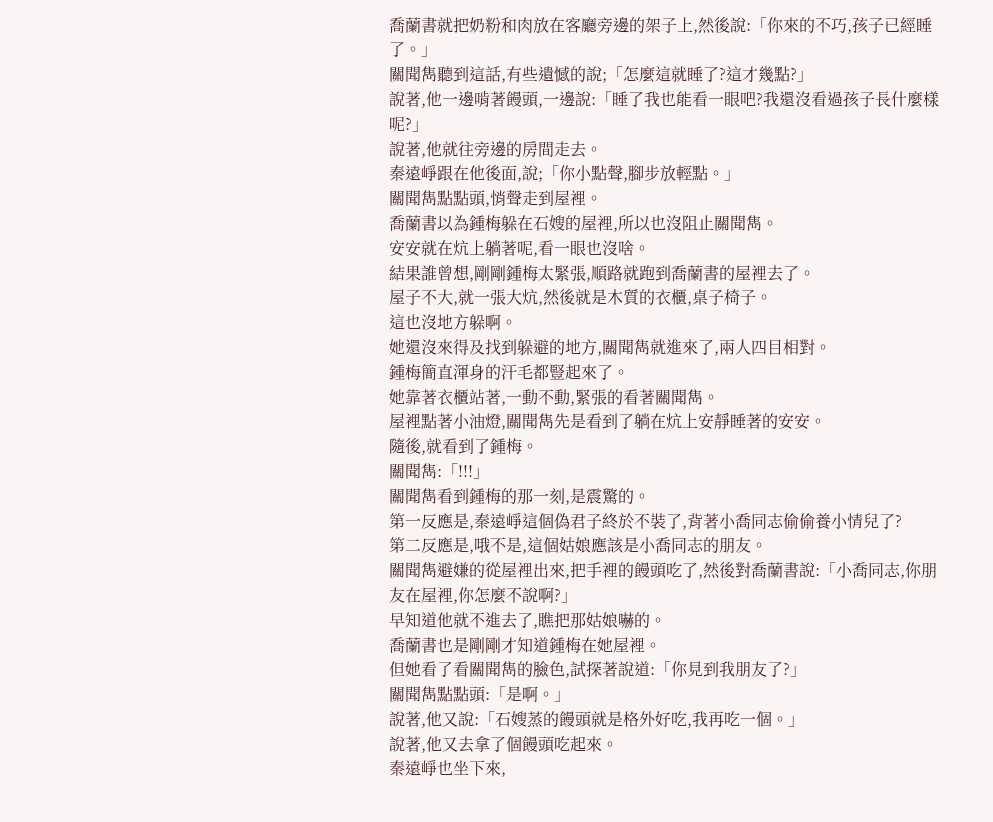喬蘭書就把奶粉和肉放在客廳旁邊的架子上,然後說:「你來的不巧,孩子已經睡了。」
關聞雋聽到這話,有些遺憾的說;「怎麼這就睡了?這才幾點?」
說著,他一邊啃著饅頭,一邊說:「睡了我也能看一眼吧?我還沒看過孩子長什麼樣呢?」
說著,他就往旁邊的房間走去。
秦遠崢跟在他後面,說;「你小點聲,腳步放輕點。」
關聞雋點點頭,悄聲走到屋裡。
喬蘭書以為鍾梅躲在石嫂的屋裡,所以也沒阻止關聞雋。
安安就在炕上躺著呢,看一眼也沒啥。
結果誰曾想,剛剛鍾梅太緊張,順路就跑到喬蘭書的屋裡去了。
屋子不大,就一張大炕,然後就是木質的衣櫃,桌子椅子。
這也沒地方躲啊。
她還沒來得及找到躲避的地方,關聞雋就進來了,兩人四目相對。
鍾梅簡直渾身的汗毛都豎起來了。
她靠著衣櫃站著,一動不動,緊張的看著關聞雋。
屋裡點著小油燈,關聞雋先是看到了躺在炕上安靜睡著的安安。
隨後,就看到了鍾梅。
關聞雋:「!!!」
關聞雋看到鍾梅的那一刻,是震驚的。
第一反應是,秦遠崢這個偽君子終於不裝了,背著小喬同志偷偷養小情兒了?
第二反應是,哦不是,這個姑娘應該是小喬同志的朋友。
關聞雋避嫌的從屋裡出來,把手裡的饅頭吃了,然後對喬蘭書說:「小喬同志,你朋友在屋裡,你怎麼不說啊?」
早知道他就不進去了,瞧把那姑娘嚇的。
喬蘭書也是剛剛才知道鍾梅在她屋裡。
但她看了看關聞雋的臉色,試探著說道:「你見到我朋友了?」
關聞雋點點頭:「是啊。」
說著,他又說:「石嫂蒸的饅頭就是格外好吃,我再吃一個。」
說著,他又去拿了個饅頭吃起來。
秦遠崢也坐下來,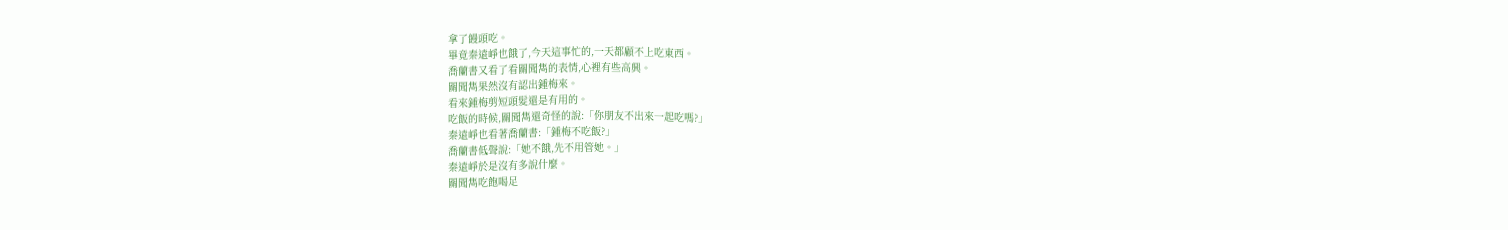拿了饅頭吃。
畢竟秦遠崢也餓了,今天這事忙的,一天都顧不上吃東西。
喬蘭書又看了看關聞雋的表情,心裡有些高興。
關聞雋果然沒有認出鍾梅來。
看來鍾梅剪短頭髮還是有用的。
吃飯的時候,關聞雋還奇怪的說:「你朋友不出來一起吃嗎?」
秦遠崢也看著喬蘭書:「鍾梅不吃飯?」
喬蘭書低聲說:「她不餓,先不用管她。」
秦遠崢於是沒有多說什麼。
關聞雋吃飽喝足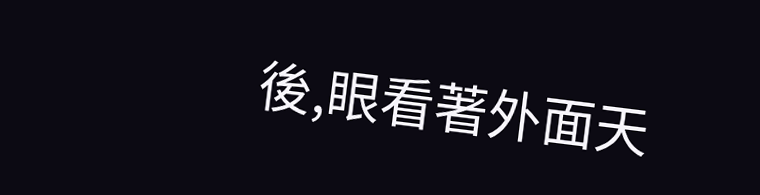後,眼看著外面天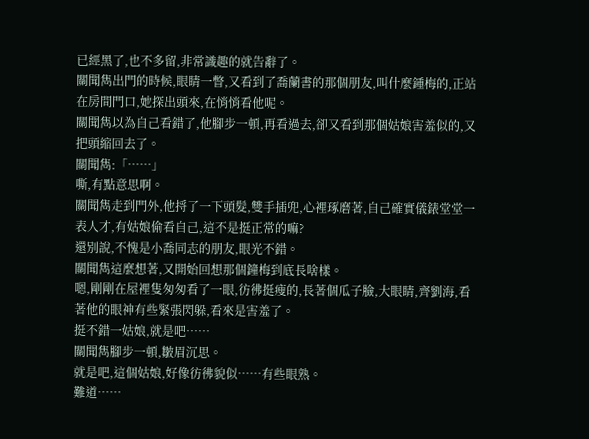已經黑了,也不多留,非常識趣的就告辭了。
關聞雋出門的時候,眼睛一瞥,又看到了喬蘭書的那個朋友,叫什麼鍾梅的,正站在房間門口,她探出頭來,在悄悄看他呢。
關聞雋以為自己看錯了,他腳步一頓,再看過去,卻又看到那個姑娘害羞似的,又把頭縮回去了。
關聞雋:「……」
嘶,有點意思啊。
關聞雋走到門外,他捋了一下頭髮,雙手插兜,心裡琢磨著,自己確實儀錶堂堂一表人才,有姑娘偷看自己,這不是挺正常的嘛?
還別說,不愧是小喬同志的朋友,眼光不錯。
關聞雋這麼想著,又開始回想那個鐘梅到底長啥樣。
嗯,剛剛在屋裡隻匆匆看了一眼,彷彿挺瘦的,長著個瓜子臉,大眼睛,齊劉海,看著他的眼神有些緊張閃躲,看來是害羞了。
挺不錯一姑娘,就是吧……
關聞雋腳步一頓,皺眉沉思。
就是吧,這個姑娘,好像彷彿貌似……有些眼熟。
難道……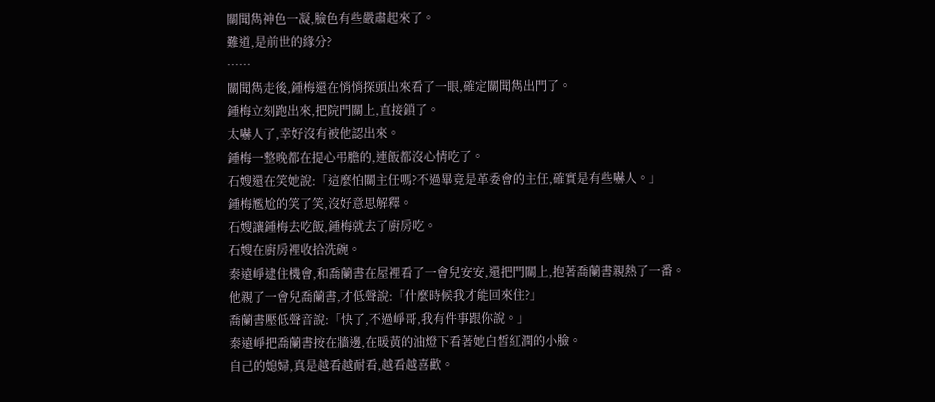關聞雋神色一凝,臉色有些嚴肅起來了。
難道,是前世的緣分?
……
關聞雋走後,鍾梅還在悄悄探頭出來看了一眼,確定關聞雋出門了。
鍾梅立刻跑出來,把院門關上,直接鎖了。
太嚇人了,幸好沒有被他認出來。
鍾梅一整晚都在提心弔膽的,連飯都沒心情吃了。
石嫂還在笑她說:「這麼怕關主任嗎?不過畢竟是革委會的主任,確實是有些嚇人。」
鍾梅尷尬的笑了笑,沒好意思解釋。
石嫂讓鍾梅去吃飯,鍾梅就去了廚房吃。
石嫂在廚房裡收拾洗碗。
秦遠崢逮住機會,和喬蘭書在屋裡看了一會兒安安,還把門關上,抱著喬蘭書親熱了一番。
他親了一會兒喬蘭書,才低聲說:「什麼時候我才能回來住?」
喬蘭書壓低聲音說:「快了,不過崢哥,我有件事跟你說。」
秦遠崢把喬蘭書按在牆邊,在暖黃的油燈下看著她白皙紅潤的小臉。
自己的媳婦,真是越看越耐看,越看越喜歡。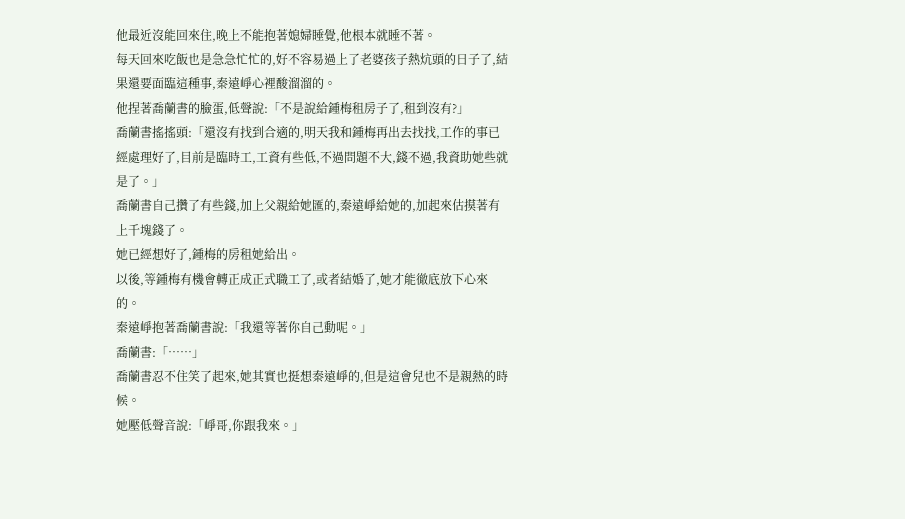他最近沒能回來住,晚上不能抱著媳婦睡覺,他根本就睡不著。
每天回來吃飯也是急急忙忙的,好不容易過上了老婆孩子熱炕頭的日子了,結果還要面臨這種事,秦遠崢心裡酸溜溜的。
他捏著喬蘭書的臉蛋,低聲說:「不是說給鍾梅租房子了,租到沒有?」
喬蘭書搖搖頭:「還沒有找到合適的,明天我和鍾梅再出去找找,工作的事已經處理好了,目前是臨時工,工資有些低,不過問題不大,錢不過,我資助她些就是了。」
喬蘭書自己攢了有些錢,加上父親給她匯的,秦遠崢給她的,加起來估摸著有上千塊錢了。
她已經想好了,鍾梅的房租她給出。
以後,等鍾梅有機會轉正成正式職工了,或者結婚了,她才能徹底放下心來的。
秦遠崢抱著喬蘭書說:「我還等著你自己動呢。」
喬蘭書:「……」
喬蘭書忍不住笑了起來,她其實也挺想秦遠崢的,但是這會兒也不是親熱的時候。
她壓低聲音說:「崢哥,你跟我來。」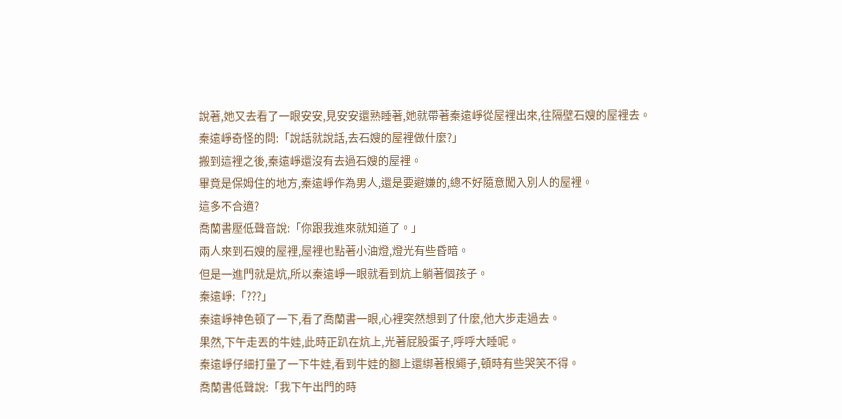說著,她又去看了一眼安安,見安安還熟睡著,她就帶著秦遠崢從屋裡出來,往隔壁石嫂的屋裡去。
秦遠崢奇怪的問:「說話就說話,去石嫂的屋裡做什麼?」
搬到這裡之後,秦遠崢還沒有去過石嫂的屋裡。
畢竟是保姆住的地方,秦遠崢作為男人,還是要避嫌的,總不好隨意闖入別人的屋裡。
這多不合適?
喬蘭書壓低聲音說:「你跟我進來就知道了。」
兩人來到石嫂的屋裡,屋裡也點著小油燈,燈光有些昏暗。
但是一進門就是炕,所以秦遠崢一眼就看到炕上躺著個孩子。
秦遠崢:「???」
秦遠崢神色頓了一下,看了喬蘭書一眼,心裡突然想到了什麼,他大步走過去。
果然,下午走丟的牛娃,此時正趴在炕上,光著屁股蛋子,呼呼大睡呢。
秦遠崢仔細打量了一下牛娃,看到牛娃的腳上還綁著根繩子,頓時有些哭笑不得。
喬蘭書低聲說:「我下午出門的時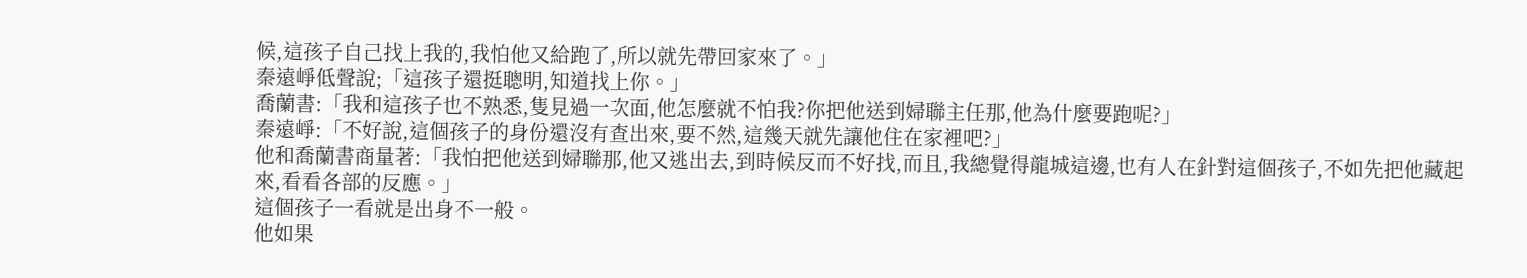候,這孩子自己找上我的,我怕他又給跑了,所以就先帶回家來了。」
秦遠崢低聲說;「這孩子還挺聰明,知道找上你。」
喬蘭書:「我和這孩子也不熟悉,隻見過一次面,他怎麼就不怕我?你把他送到婦聯主任那,他為什麼要跑呢?」
秦遠崢:「不好說,這個孩子的身份還沒有查出來,要不然,這幾天就先讓他住在家裡吧?」
他和喬蘭書商量著:「我怕把他送到婦聯那,他又逃出去,到時候反而不好找,而且,我總覺得龍城這邊,也有人在針對這個孩子,不如先把他藏起來,看看各部的反應。」
這個孩子一看就是出身不一般。
他如果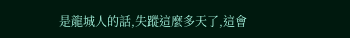是龍城人的話,失蹤這麼多天了,這會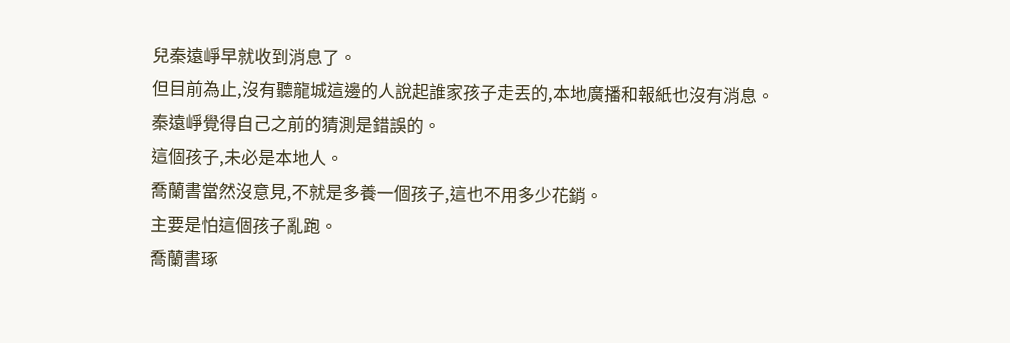兒秦遠崢早就收到消息了。
但目前為止,沒有聽龍城這邊的人說起誰家孩子走丟的,本地廣播和報紙也沒有消息。
秦遠崢覺得自己之前的猜測是錯誤的。
這個孩子,未必是本地人。
喬蘭書當然沒意見,不就是多養一個孩子,這也不用多少花銷。
主要是怕這個孩子亂跑。
喬蘭書琢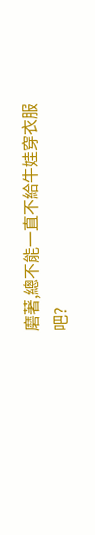磨著,總不能一直不給牛娃穿衣服吧?